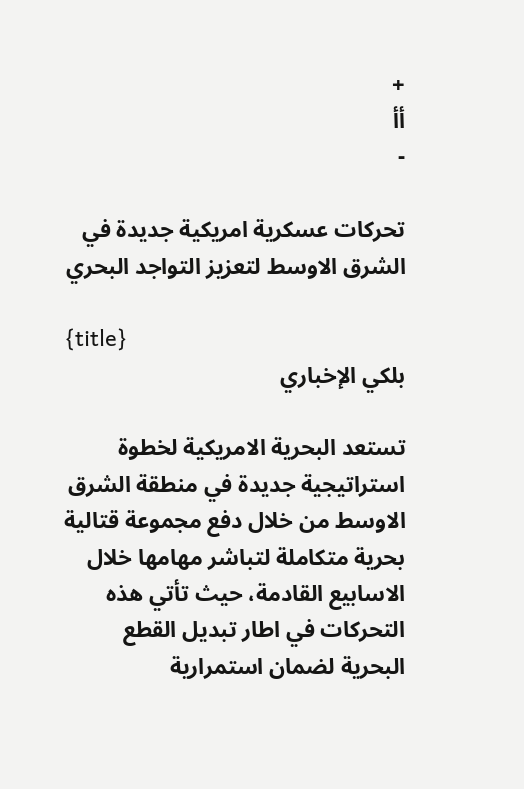+
أأ
-

تحركات عسكرية امريكية جديدة في الشرق الاوسط لتعزيز التواجد البحري

{title}
بلكي الإخباري

تستعد البحرية الامريكية لخطوة استراتيجية جديدة في منطقة الشرق الاوسط من خلال دفع مجموعة قتالية بحرية متكاملة لتباشر مهامها خلال الاسابيع القادمة، حيث تأتي هذه التحركات في اطار تبديل القطع البحرية لضمان استمرارية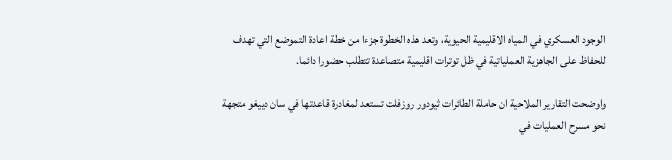الوجود العسكري في المياه الاقليمية الحيوية، وتعد هذه الخطوة جزءا من خطة اعادة التموضع التي تهدف للحفاظ على الجاهزية العملياتية في ظل توترات اقليمية متصاعدة تتطلب حضورا دائما.

واوضحت التقارير الملاحية ان حاملة الطائرات ثيودور روزفلت تستعد لمغادرة قاعدتها في سان دييغو متجهة نحو مسرح العمليات في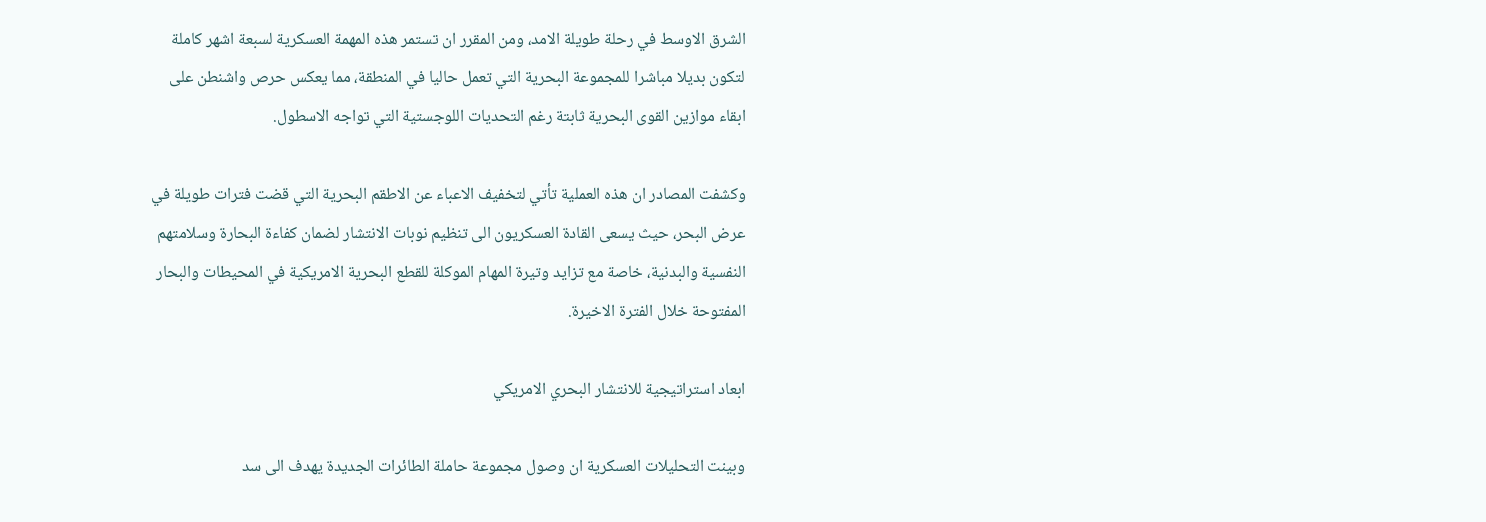الشرق الاوسط في رحلة طويلة الامد، ومن المقرر ان تستمر هذه المهمة العسكرية لسبعة اشهر كاملة لتكون بديلا مباشرا للمجموعة البحرية التي تعمل حاليا في المنطقة، مما يعكس حرص واشنطن على ابقاء موازين القوى البحرية ثابتة رغم التحديات اللوجستية التي تواجه الاسطول.

وكشفت المصادر ان هذه العملية تأتي لتخفيف الاعباء عن الاطقم البحرية التي قضت فترات طويلة في عرض البحر، حيث يسعى القادة العسكريون الى تنظيم نوبات الانتشار لضمان كفاءة البحارة وسلامتهم النفسية والبدنية، خاصة مع تزايد وتيرة المهام الموكلة للقطع البحرية الامريكية في المحيطات والبحار المفتوحة خلال الفترة الاخيرة.

ابعاد استراتيجية للانتشار البحري الامريكي

وبينت التحليلات العسكرية ان وصول مجموعة حاملة الطائرات الجديدة يهدف الى سد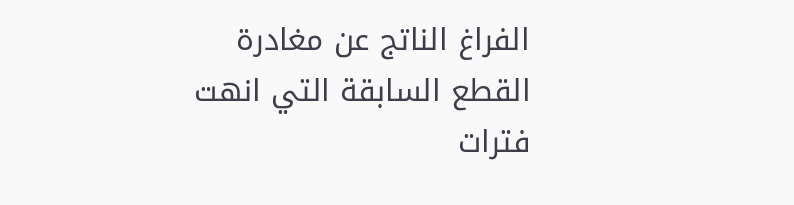الفراغ الناتج عن مغادرة القطع السابقة التي انهت فترات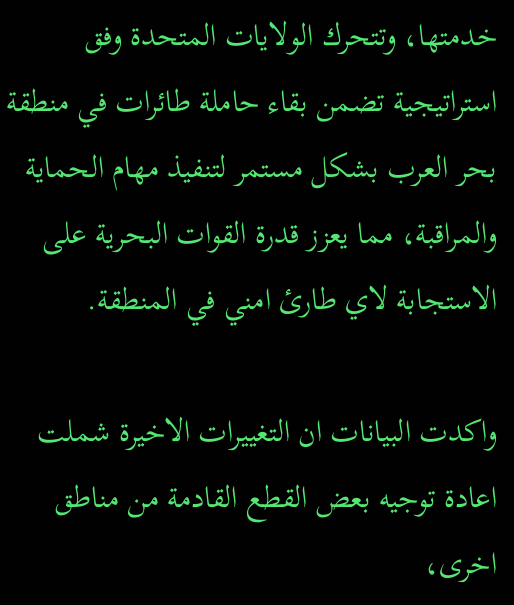خدمتها، وتتحرك الولايات المتحدة وفق استراتيجية تضمن بقاء حاملة طائرات في منطقة بحر العرب بشكل مستمر لتنفيذ مهام الحماية والمراقبة، مما يعزز قدرة القوات البحرية على الاستجابة لاي طارئ امني في المنطقة.

واكدت البيانات ان التغييرات الاخيرة شملت اعادة توجيه بعض القطع القادمة من مناطق اخرى،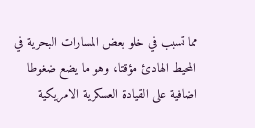مما تسبب في خلو بعض المسارات البحرية في المحيط الهادئ مؤقتا، وهو ما يضع ضغوطا اضافية على القيادة العسكرية الامريكية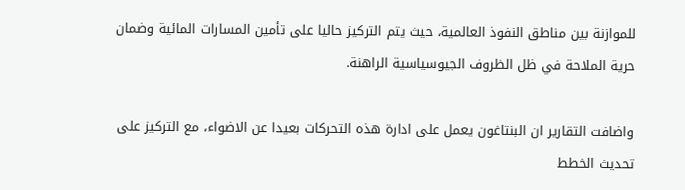للموازنة بين مناطق النفوذ العالمية، حيث يتم التركيز حاليا على تأمين المسارات المائية وضمان حرية الملاحة في ظل الظروف الجيوسياسية الراهنة.

واضافت التقارير ان البنتاغون يعمل على ادارة هذه التحركات بعيدا عن الاضواء، مع التركيز على تحديث الخطط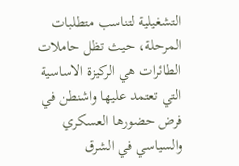التشغيلية لتناسب متطلبات المرحلة، حيث تظل حاملات الطائرات هي الركيزة الاساسية التي تعتمد عليها واشنطن في فرض حضورها العسكري والسياسي في الشرق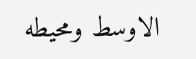الاوسط ومحيطه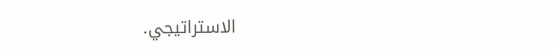الاستراتيجي.